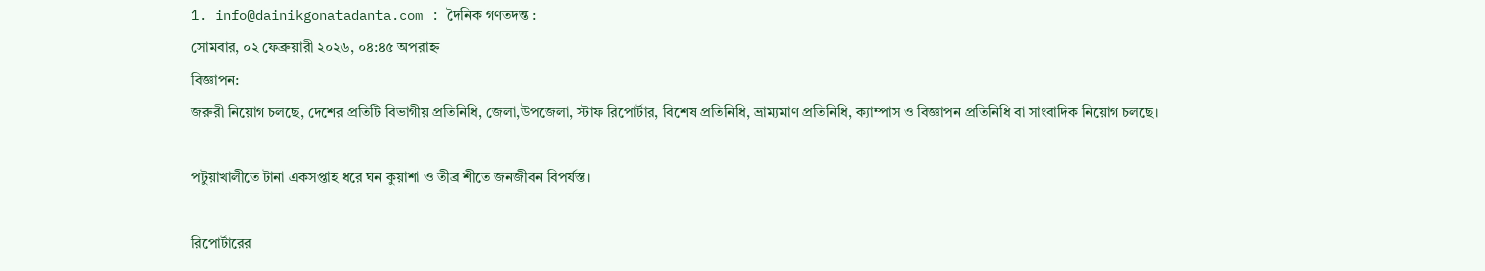1. info@dainikgonatadanta.com : দৈনিক গণতদন্ত :
সোমবার, ০২ ফেব্রুয়ারী ২০২৬, ০৪:৪৫ অপরাহ্ন
বিজ্ঞাপন:
জরুরী নিয়োগ চলছে, দেশের প্রতিটি বিভাগীয় প্রতিনিধি, জেলা,উপজেলা, স্টাফ রিপোর্টার, বিশেষ প্রতিনিধি, ভ্রাম্যমাণ প্রতিনিধি, ক্যাম্পাস ও বিজ্ঞাপন প্রতিনিধি বা সাংবাদিক নিয়োগ চলছে।

পটুয়াখালীতে টানা একসপ্তাহ ধরে ঘন কুয়াশা ও তীব্র শীতে জনজীবন বিপর্যস্ত।

রিপোর্টারের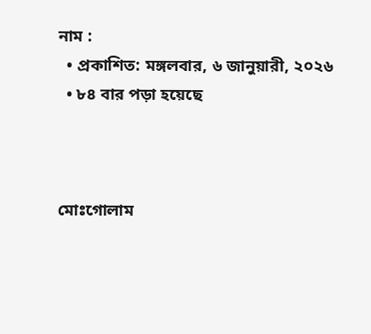নাম :
  • প্রকাশিত: মঙ্গলবার, ৬ জানুয়ারী, ২০২৬
  • ৮৪ বার পড়া হয়েছে



মোঃগোলাম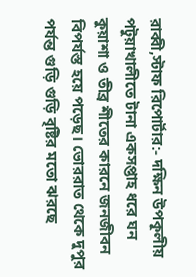রাব্বী,স্টাফ রিপোর্টার:- দক্ষিন উপকূলীয় পটুয়াখালীতে টানা একসপ্তাহ ধরে ঘন কুয়াশা ও তীব্র শীতের কারনে জনজীবন বিপর্যস্ত হয়ে পড়েছ। ভোররাত থেকে দুপুর পর্যন্ত গুড়ি গুড়ি বৃষ্টির মতো ঝরছে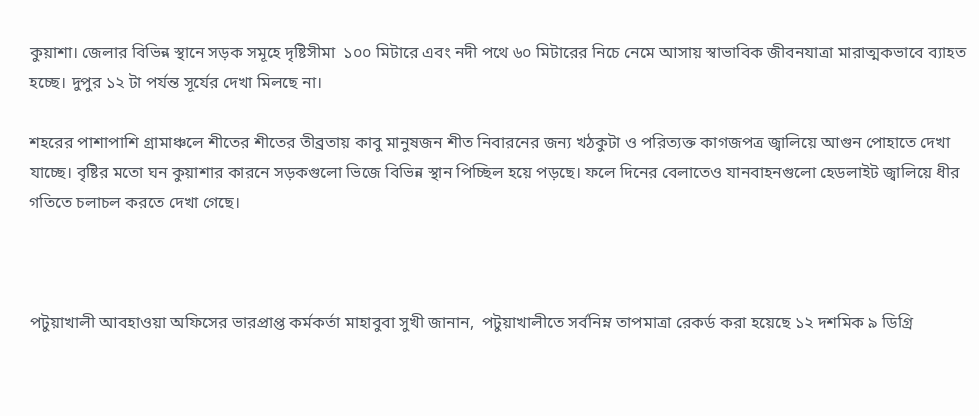কুয়াশা। জেলার বিভিন্ন স্থানে সড়ক সমূহে দৃষ্টিসীমা  ১০০ মিটারে এবং নদী পথে ৬০ মিটারের নিচে নেমে আসায় স্বাভাবিক জীবনযাত্রা মারাত্মকভাবে ব্যাহত হচ্ছে। দুপুর ১২ টা পর্যন্ত সূর্যের দেখা মিলছে না।

শহরের পাশাপাশি গ্রামাঞ্চলে শীতের শীতের তীব্রতায় কাবু মানুষজন শীত নিবারনের জন্য খঠকুটা ও পরিত্যক্ত কাগজপত্র জ্বালিয়ে আগুন পোহাতে দেখা যাচ্ছে। বৃষ্টির মতো ঘন কুয়াশার কারনে সড়কগুলো ভিজে বিভিন্ন স্থান পিচ্ছিল হয়ে পড়ছে। ফলে দিনের বেলাতেও যানবাহনগুলো হেডলাইট জ্বালিয়ে ধীর গতিতে চলাচল করতে দেখা গেছে।



পটুয়াখালী আবহাওয়া অফিসের ভারপ্রাপ্ত কর্মকর্তা মাহাবুবা সুখী জানান,  পটুয়াখালীতে সর্বনিম্ন তাপমাত্রা রেকর্ড করা হয়েছে ১২ দশমিক ৯ ডিগ্রি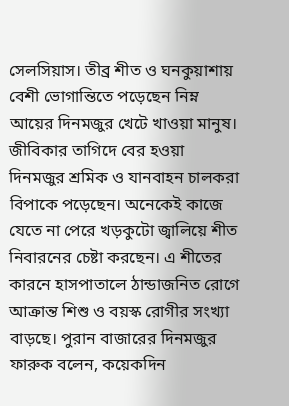সেলসিয়াস। তীব্র শীত ও ঘনকুয়াশায় বেশী ভোগান্তিতে পড়েছেন নিম্ন আয়ের দিনমজুর খেটে খাওয়া মানুষ। জীবিকার তাগিদে বের হওয়া দিনমজুর শ্রমিক ও যানবাহন চালকরা বিপাকে পড়েছেন। অনেকেই কাজে যেতে না পেরে খড়কুটো জ্বালিয়ে শীত নিবারনের চেষ্টা করছেন। এ শীতের কারনে হাসপাতালে ঠান্ডাজনিত রোগে আক্রান্ত শিশু ও বয়স্ক রোগীর সংখ্যা বাড়ছে। পুরান বাজারের দিনমজুর ফারুক বলেন, কয়েকদিন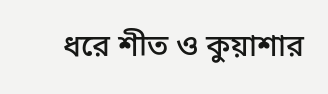ধরে শীত ও কুয়াশার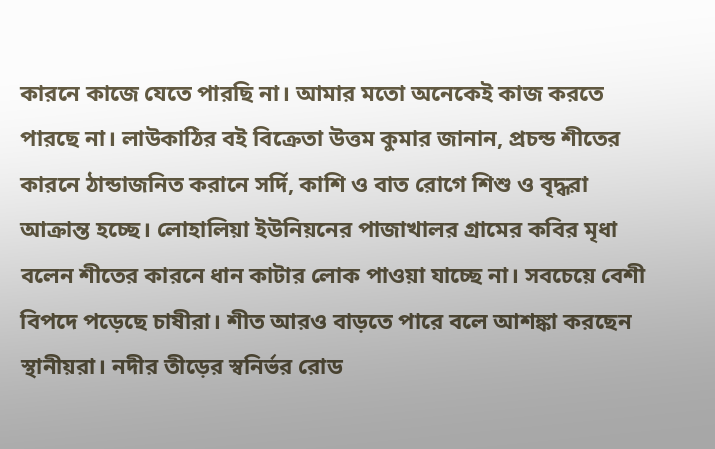কারনে কাজে যেতে পারছি না। আমার মতো অনেকেই কাজ করতে পারছে না। লাউকাঠির বই বিক্রেতা উত্তম কুমার জানান, প্রচন্ড শীতের কারনে ঠান্ডাজনিত করানে সর্দি, কাশি ও বাত রোগে শিশু ও বৃদ্ধরা আক্রান্ত হচ্ছে। লোহালিয়া ইউনিয়নের পাজাখালর গ্রামের কবির মৃধা বলেন শীতের কারনে ধান কাটার লোক পাওয়া যাচ্ছে না। সবচেয়ে বেশী বিপদে পড়েছে চাষীরা। শীত আরও বাড়তে পারে বলে আশঙ্কা করছেন স্থানীয়রা। নদীর তীড়ের স্বনির্ভর রোড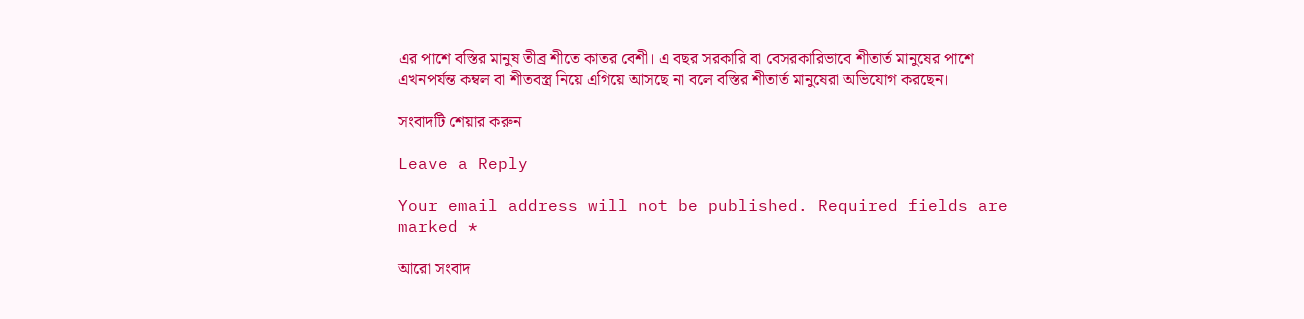এর পাশে বস্তির মানুষ তীব্র শীতে কাতর বেশী। এ বছর সরকারি বা বেসরকারিভাবে শীতার্ত মানুষের পাশে এখনপর্যন্ত কম্বল বা শীতবস্ত্র নিয়ে এগিয়ে আসছে না বলে বস্তির শীতার্ত মানুষেরা অভিযোগ করছেন।

সংবাদটি শেয়ার করুন

Leave a Reply

Your email address will not be published. Required fields are marked *

আরো সংবাদ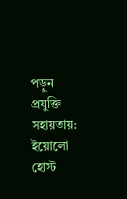পড়ুন
প্রযুক্তি সহায়তায়: ইয়োলো হোস্ট